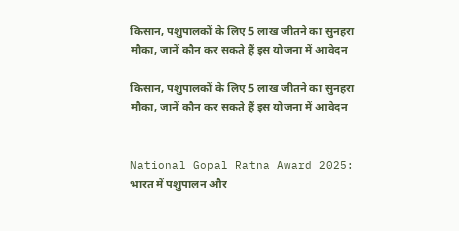किसान, पशुपालकों के लिए 5 लाख जीतने का सुनहरा मौका, जानें कौन कर सकते हैं इस योजना में आवेदन

किसान, पशुपालकों के लिए 5 लाख जीतने का सुनहरा मौका, जानें कौन कर सकते हैं इस योजना में आवेदन


National Gopal Ratna Award 2025: भारत में पशुपालन और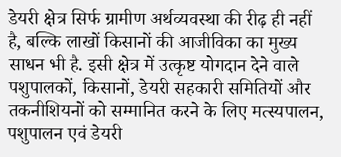डेयरी क्षेत्र सिर्फ ग्रामीण अर्थव्यवस्था की रीढ़ ही नहीं है, बल्कि लाखों किसानों की आजीविका का मुख्य साधन भी है. इसी क्षेत्र में उत्कृष्ट योगदान देने वाले पशुपालकों, किसानों, डेयरी सहकारी समितियों और तकनीशियनों को सम्मानित करने के लिए मत्स्यपालन, पशुपालन एवं डेयरी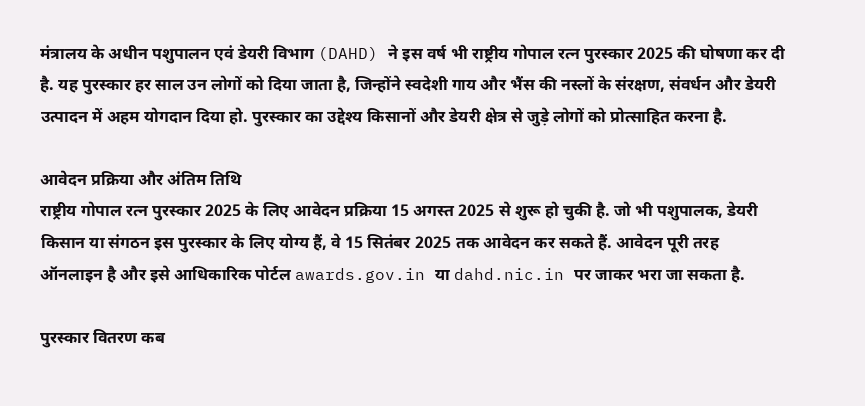मंत्रालय के अधीन पशुपालन एवं डेयरी विभाग (DAHD) ने इस वर्ष भी राष्ट्रीय गोपाल रत्न पुरस्कार 2025 की घोषणा कर दी है. यह पुरस्कार हर साल उन लोगों को दिया जाता है, जिन्होंने स्वदेशी गाय और भैंस की नस्लों के संरक्षण, संवर्धन और डेयरी उत्पादन में अहम योगदान दिया हो. पुरस्कार का उद्देश्य किसानों और डेयरी क्षेत्र से जुड़े लोगों को प्रोत्साहित करना है.

आवेदन प्रक्रिया और अंतिम तिथि
राष्ट्रीय गोपाल रत्न पुरस्कार 2025 के लिए आवेदन प्रक्रिया 15 अगस्त 2025 से शुरू हो चुकी है. जो भी पशुपालक, डेयरी किसान या संगठन इस पुरस्कार के लिए योग्य हैं, वे 15 सितंबर 2025 तक आवेदन कर सकते हैं. आवेदन पूरी तरह ऑनलाइन है और इसे आधिकारिक पोर्टल awards.gov.in या dahd.nic.in पर जाकर भरा जा सकता है.

पुरस्कार वितरण कब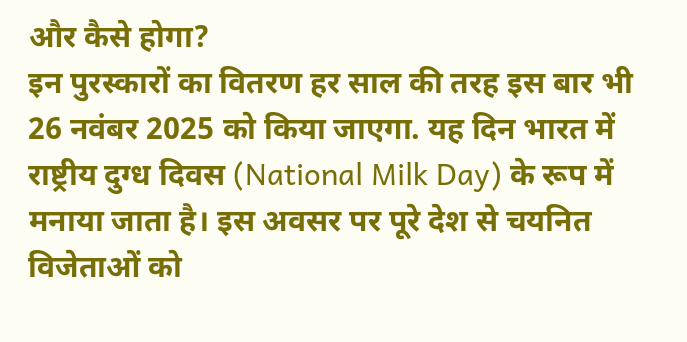और कैसे होगा?
इन पुरस्कारों का वितरण हर साल की तरह इस बार भी 26 नवंबर 2025 को किया जाएगा. यह दिन भारत में राष्ट्रीय दुग्ध दिवस (National Milk Day) के रूप में मनाया जाता है। इस अवसर पर पूरे देश से चयनित विजेताओं को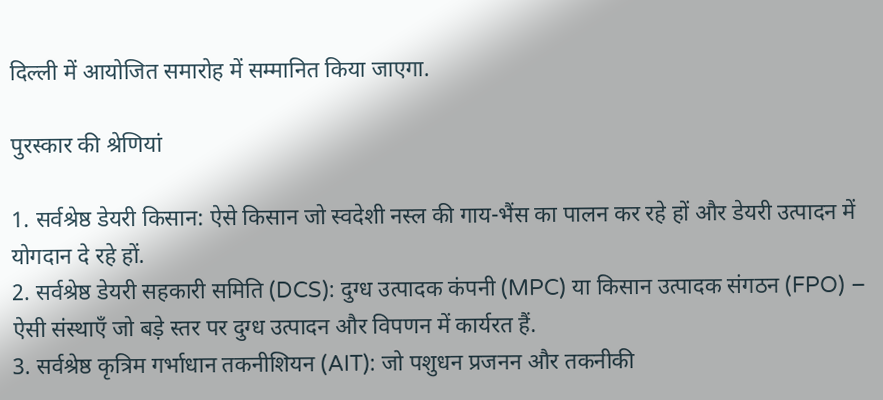दिल्ली में आयोजित समारोह में सम्मानित किया जाएगा.

पुरस्कार की श्रेणियां

1. सर्वश्रेष्ठ डेयरी किसान: ऐसे किसान जो स्वदेशी नस्ल की गाय-भैंस का पालन कर रहे हों और डेयरी उत्पादन में योगदान दे रहे हों.
2. सर्वश्रेष्ठ डेयरी सहकारी समिति (DCS): दुग्ध उत्पादक कंपनी (MPC) या किसान उत्पादक संगठन (FPO) – ऐसी संस्थाएँ जो बड़े स्तर पर दुग्ध उत्पादन और विपणन में कार्यरत हैं.
3. सर्वश्रेष्ठ कृत्रिम गर्भाधान तकनीशियन (AIT): जो पशुधन प्रजनन और तकनीकी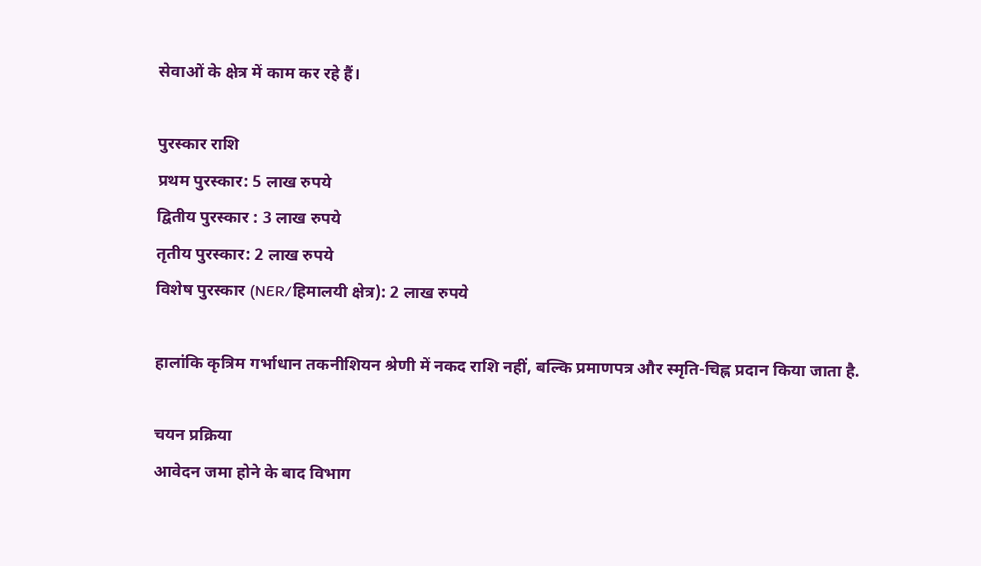सेवाओं के क्षेत्र में काम कर रहे हैं।

पुरस्कार राशि
प्रथम पुरस्कार: 5 लाख रुपये
द्वितीय पुरस्कार : 3 लाख रुपये
तृतीय पुरस्कार: 2 लाख रुपये
विशेष पुरस्कार (NER/हिमालयी क्षेत्र): 2 लाख रुपये

हालांकि कृत्रिम गर्भाधान तकनीशियन श्रेणी में नकद राशि नहीं, बल्कि प्रमाणपत्र और स्मृति-चिह्न प्रदान किया जाता है.

चयन प्रक्रिया
आवेदन जमा होने के बाद विभाग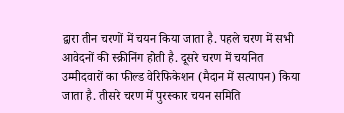द्वारा तीन चरणों में चयन किया जाता है. पहले चरण में सभी आवेदनों की स्क्रीनिंग होती है. दूसरे चरण में चयनित उम्मीदवारों का फील्ड वेरिफिकेशन (मैदान में सत्यापन) किया जाता है. तीसरे चरण में पुरस्कार चयन समिति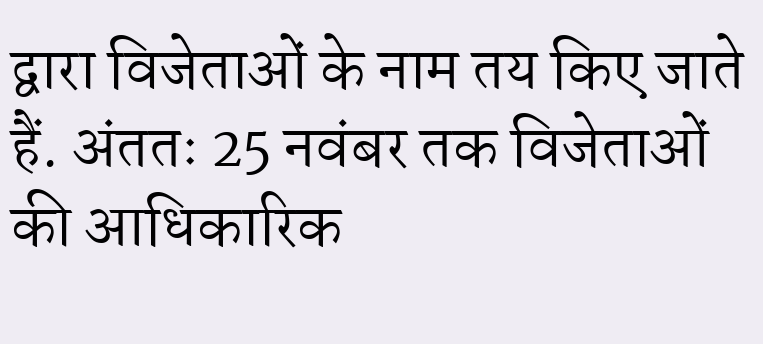द्वारा विजेताओं के नाम तय किए जाते हैं. अंततः 25 नवंबर तक विजेताओं की आधिकारिक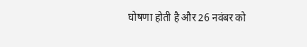घोषणा होती है और 26 नवंबर को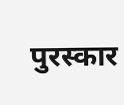पुरस्कार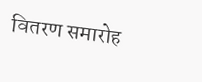वितरण समारोह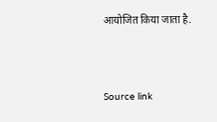आयोजित किया जाता है.



Source link